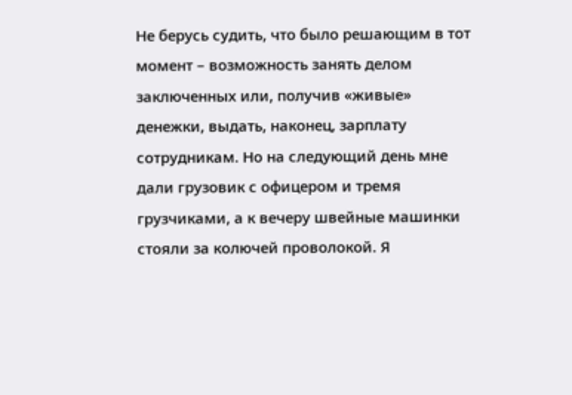Не берусь судить, что было решающим в тот момент – возможность занять делом заключенных или, получив «живые» денежки, выдать, наконец, зарплату сотрудникам. Но на следующий день мне дали грузовик с офицером и тремя грузчиками, а к вечеру швейные машинки стояли за колючей проволокой. Я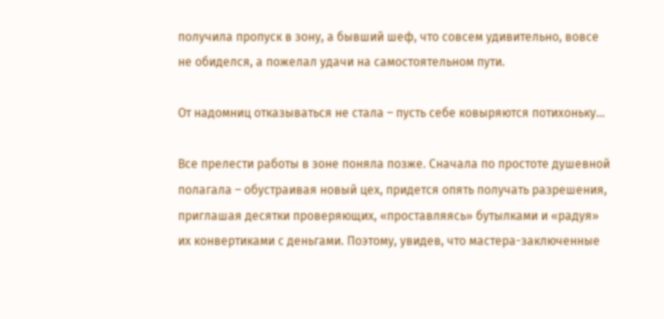получила пропуск в зону, а бывший шеф, что совсем удивительно, вовсе не обиделся, а пожелал удачи на самостоятельном пути.

От надомниц отказываться не стала – пусть себе ковыряются потихоньку…

Все прелести работы в зоне поняла позже. Сначала по простоте душевной полагала – обустраивая новый цех, придется опять получать разрешения, приглашая десятки проверяющих, «проставляясь» бутылками и «радуя» их конвертиками с деньгами. Поэтому, увидев, что мастера-заключенные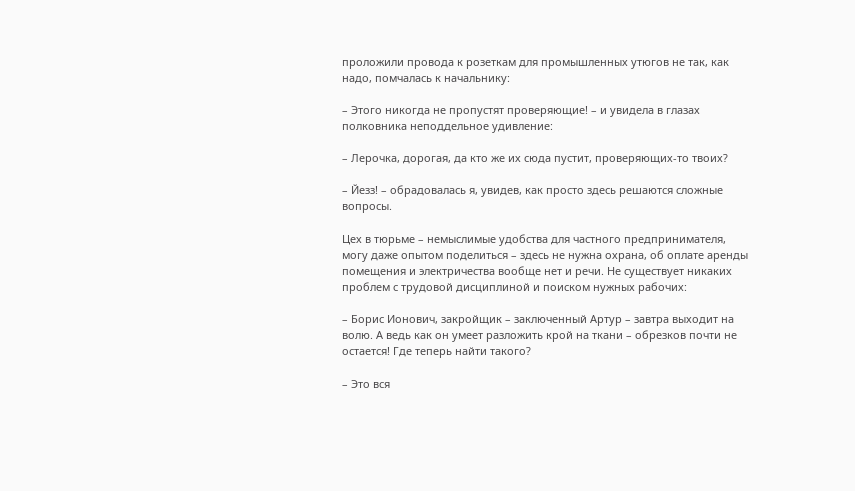проложили провода к розеткам для промышленных утюгов не так, как надо, помчалась к начальнику:

– Этого никогда не пропустят проверяющие! – и увидела в глазах полковника неподдельное удивление:

– Лерочка, дорогая, да кто же их сюда пустит, проверяющих-то твоих?

– Йезз! – обрадовалась я, увидев, как просто здесь решаются сложные вопросы.

Цех в тюрьме – немыслимые удобства для частного предпринимателя, могу даже опытом поделиться – здесь не нужна охрана, об оплате аренды помещения и электричества вообще нет и речи. Не существует никаких проблем с трудовой дисциплиной и поиском нужных рабочих:

– Борис Ионович, закройщик – заключенный Артур – завтра выходит на волю. А ведь как он умеет разложить крой на ткани – обрезков почти не остается! Где теперь найти такого?

– Это вся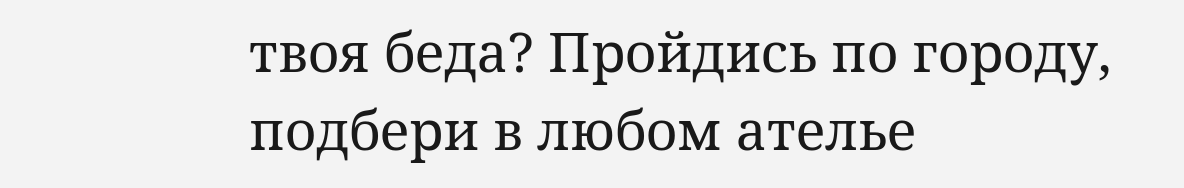твоя беда? Пройдись по городу, подбери в любом ателье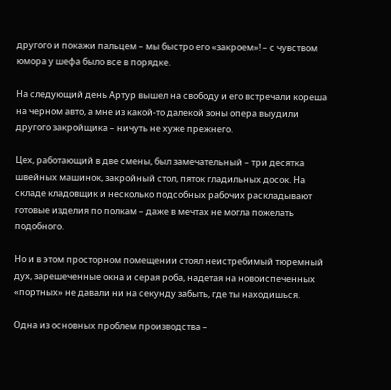другого и покажи пальцем – мы быстро его «закроем»! – с чувством юмора у шефа было все в порядке.

На следующий день Артур вышел на свободу и его встречали кореша на черном авто, а мне из какой-то далекой зоны опера выудили другого закройщика – ничуть не хуже прежнего.

Цех, работающий в две смены, был замечательный – три десятка швейных машинок, закройный стол, пяток гладильных досок. На складе кладовщик и несколько подсобных рабочих раскладывают готовые изделия по полкам – даже в мечтах не могла пожелать подобного.

Но и в этом просторном помещении стоял неистребимый тюремный дух, зарешеченные окна и серая роба, надетая на новоиспеченных «портных» не давали ни на секунду забыть, где ты находишься.

Одна из основных проблем производства –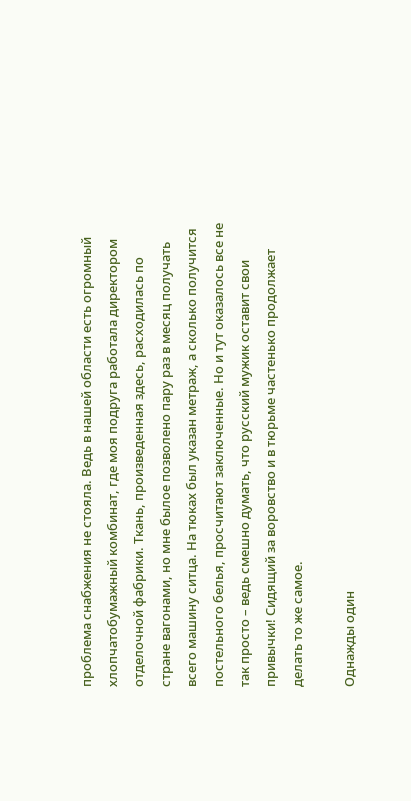проблема снабжения не стояла. Ведь в нашей области есть огромный хлопчатобумажный комбинат, где моя подруга работала директором отделочной фабрики. Ткань, произведенная здесь, расходилась по стране вагонами, но мне былое позволено пару раз в месяц получать всего машину ситца. На тюках был указан метраж, а сколько получится постельного белья, просчитают заключенные. Но и тут оказалось все не так просто – ведь смешно думать, что русский мужик оставит свои привычки! Сидящий за воровство и в тюрьме частенько продолжает делать то же самое.

Однажды один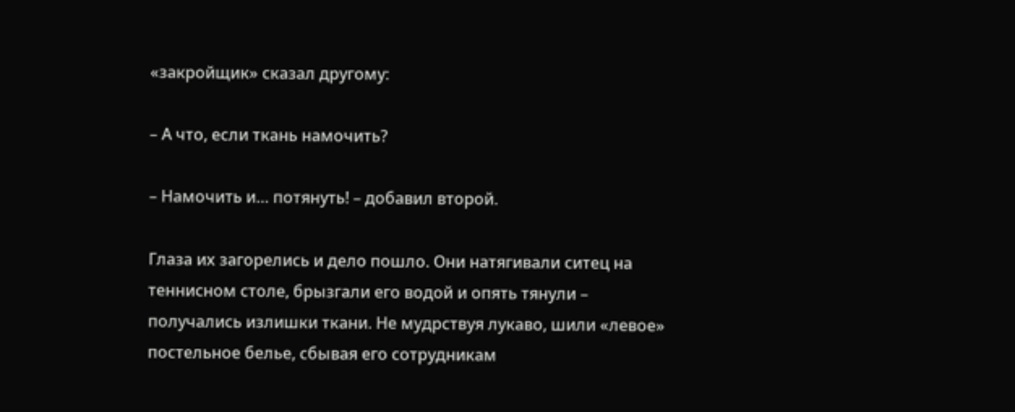«закройщик» сказал другому:

– А что, если ткань намочить?

– Намочить и… потянуть! – добавил второй.

Глаза их загорелись и дело пошло. Они натягивали ситец на теннисном столе, брызгали его водой и опять тянули – получались излишки ткани. Не мудрствуя лукаво, шили «левое» постельное белье, сбывая его сотрудникам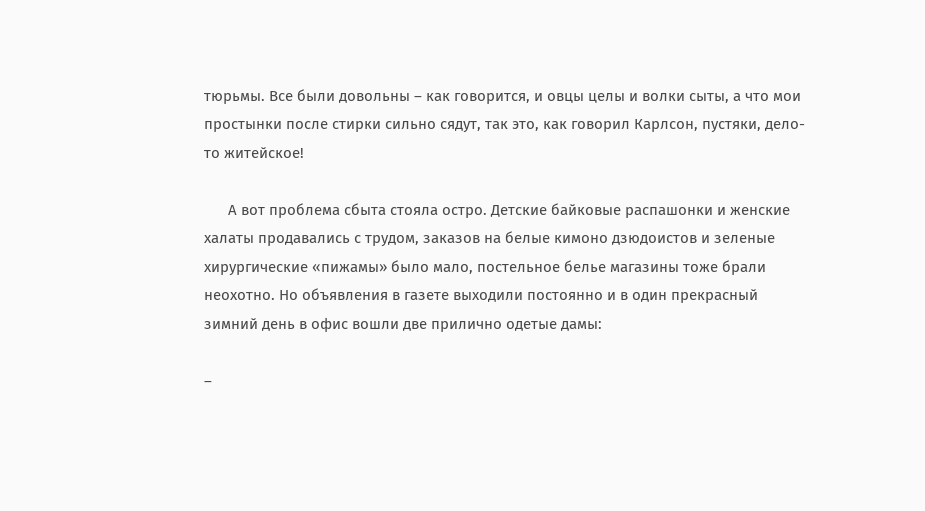тюрьмы. Все были довольны – как говорится, и овцы целы и волки сыты, а что мои простынки после стирки сильно сядут, так это, как говорил Карлсон, пустяки, дело-то житейское!

      А вот проблема сбыта стояла остро. Детские байковые распашонки и женские халаты продавались с трудом, заказов на белые кимоно дзюдоистов и зеленые хирургические «пижамы» было мало, постельное белье магазины тоже брали неохотно. Но объявления в газете выходили постоянно и в один прекрасный зимний день в офис вошли две прилично одетые дамы:

–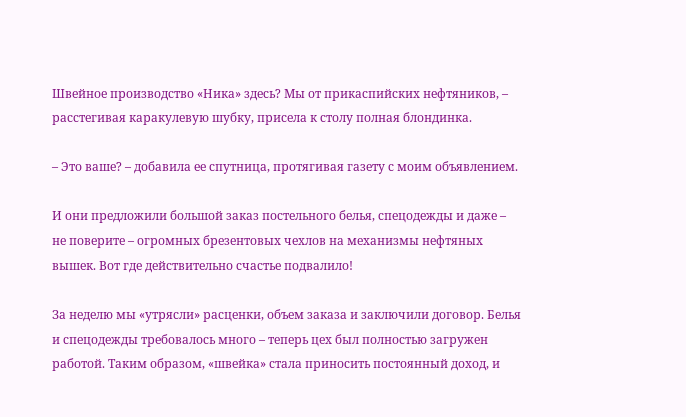Швейное производство «Ника» здесь? Мы от прикаспийских нефтяников, – расстегивая каракулевую шубку, присела к столу полная блондинка.

– Это ваше? – добавила ее спутница, протягивая газету с моим объявлением.

И они предложили большой заказ постельного белья, спецодежды и даже – не поверите – огромных брезентовых чехлов на механизмы нефтяных вышек. Вот где действительно счастье подвалило!

За неделю мы «утрясли» расценки, объем заказа и заключили договор. Белья и спецодежды требовалось много – теперь цех был полностью загружен работой. Таким образом, «швейка» стала приносить постоянный доход, и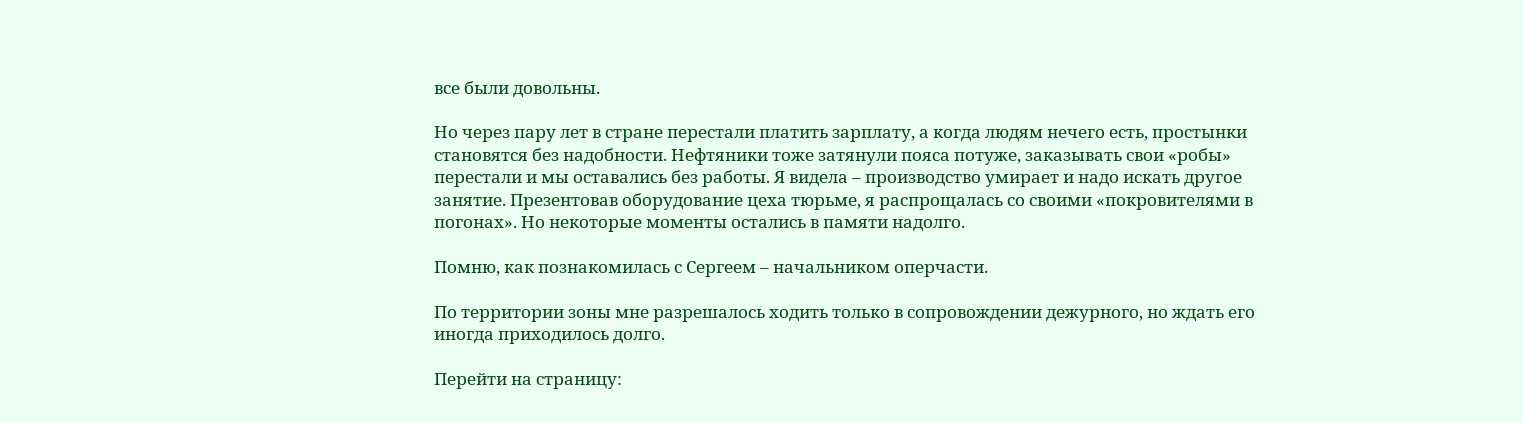все были довольны.

Но через пару лет в стране перестали платить зарплату, а когда людям нечего есть, простынки становятся без надобности. Нефтяники тоже затянули пояса потуже, заказывать свои «робы» перестали и мы оставались без работы. Я видела – производство умирает и надо искать другое занятие. Презентовав оборудование цеха тюрьме, я распрощалась со своими «покровителями в погонах». Но некоторые моменты остались в памяти надолго.

Помню, как познакомилась с Сергеем – начальником оперчасти.

По территории зоны мне разрешалось ходить только в сопровождении дежурного, но ждать его иногда приходилось долго.

Перейти на страницу: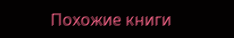Похожие книги